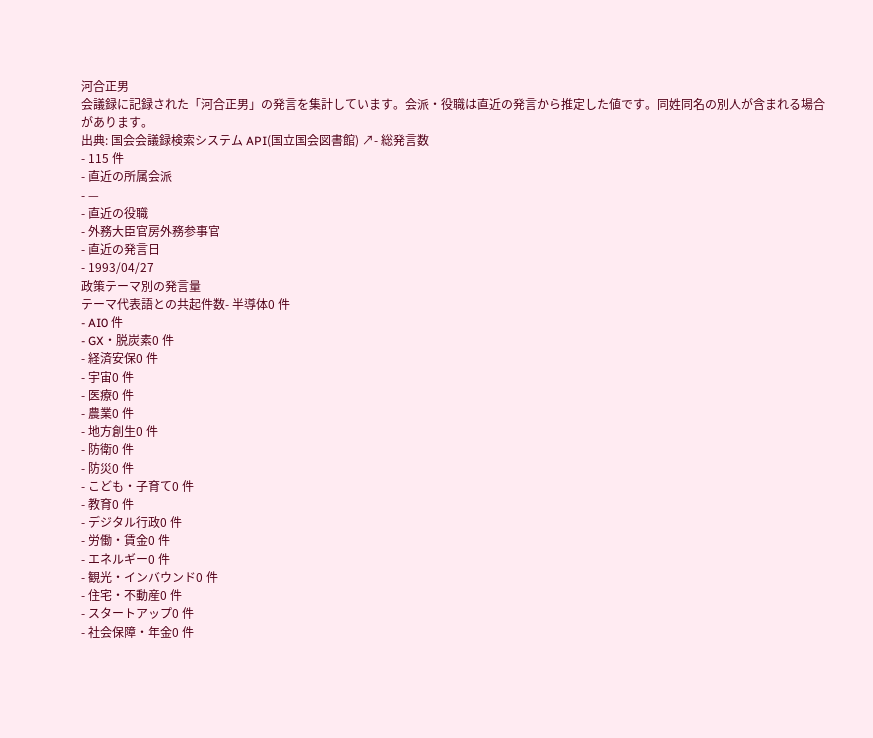河合正男
会議録に記録された「河合正男」の発言を集計しています。会派・役職は直近の発言から推定した値です。同姓同名の別人が含まれる場合があります。
出典: 国会会議録検索システム API(国立国会図書館) ↗- 総発言数
- 115 件
- 直近の所属会派
- —
- 直近の役職
- 外務大臣官房外務参事官
- 直近の発言日
- 1993/04/27
政策テーマ別の発言量
テーマ代表語との共起件数- 半導体0 件
- AI0 件
- GX・脱炭素0 件
- 経済安保0 件
- 宇宙0 件
- 医療0 件
- 農業0 件
- 地方創生0 件
- 防衛0 件
- 防災0 件
- こども・子育て0 件
- 教育0 件
- デジタル行政0 件
- 労働・賃金0 件
- エネルギー0 件
- 観光・インバウンド0 件
- 住宅・不動産0 件
- スタートアップ0 件
- 社会保障・年金0 件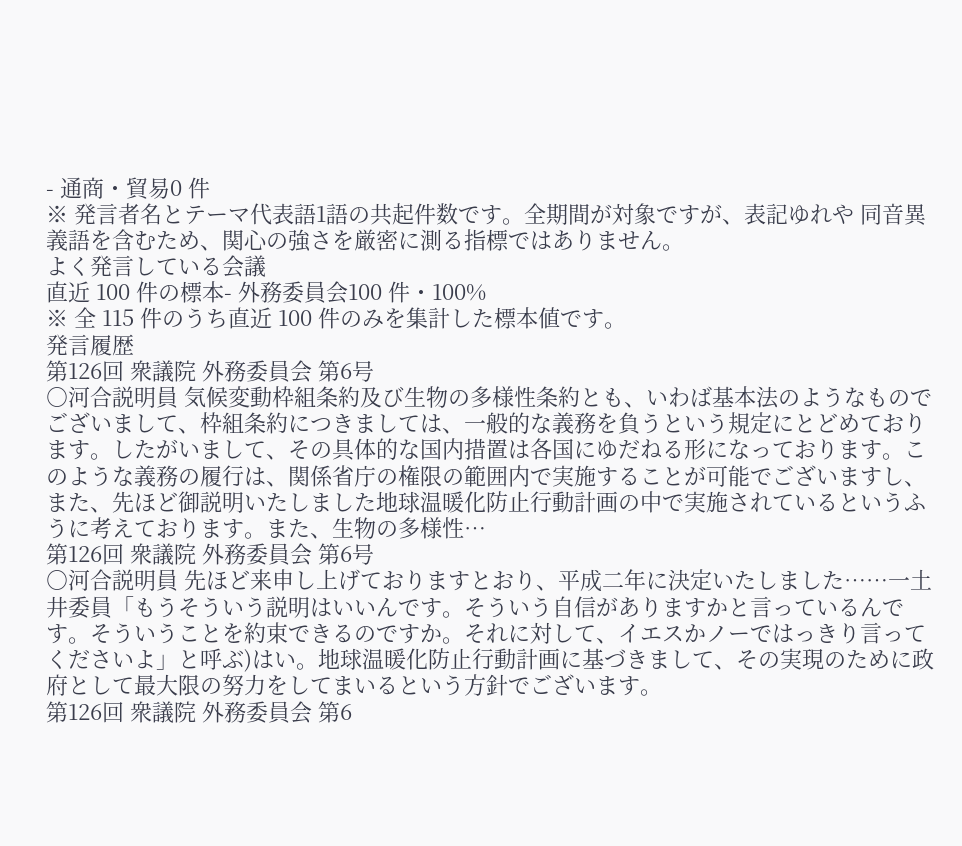- 通商・貿易0 件
※ 発言者名とテーマ代表語1語の共起件数です。全期間が対象ですが、表記ゆれや 同音異義語を含むため、関心の強さを厳密に測る指標ではありません。
よく発言している会議
直近 100 件の標本- 外務委員会100 件・100%
※ 全 115 件のうち直近 100 件のみを集計した標本値です。
発言履歴
第126回 衆議院 外務委員会 第6号
○河合説明員 気候変動枠組条約及び生物の多様性条約とも、いわば基本法のようなものでございまして、枠組条約につきましては、一般的な義務を負うという規定にとどめております。したがいまして、その具体的な国内措置は各国にゆだねる形になっております。このような義務の履行は、関係省庁の権限の範囲内で実施することが可能でございますし、また、先ほど御説明いたしました地球温暖化防止行動計画の中で実施されているというふうに考えております。また、生物の多様性…
第126回 衆議院 外務委員会 第6号
○河合説明員 先ほど来申し上げておりますとおり、平成二年に決定いたしました……一土井委員「もうそういう説明はいいんです。そういう自信がありますかと言っているんです。そういうことを約束できるのですか。それに対して、イエスかノーではっきり言ってくださいよ」と呼ぶ)はい。地球温暖化防止行動計画に基づきまして、その実現のために政府として最大限の努力をしてまいるという方針でございます。
第126回 衆議院 外務委員会 第6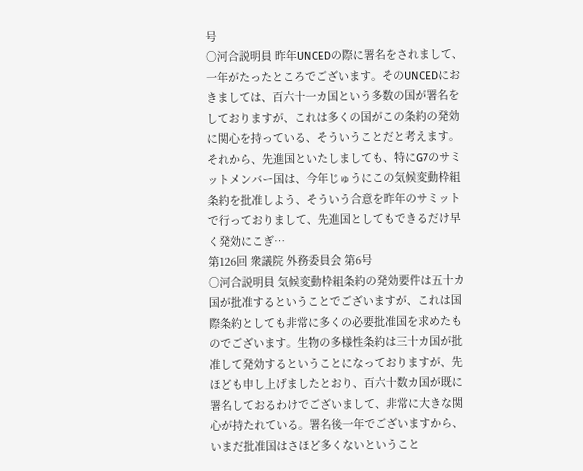号
○河合説明員 昨年UNCEDの際に署名をされまして、一年がたったところでございます。そのUNCEDにおきましては、百六十一カ国という多数の国が署名をしておりますが、これは多くの国がこの条約の発効に関心を持っている、そういうことだと考えます。 それから、先進国といたしましても、特にG7のサミットメンバー国は、今年じゅうにこの気候変動枠組条約を批准しよう、そういう合意を昨年のサミットで行っておりまして、先進国としてもできるだけ早く発効にこぎ…
第126回 衆議院 外務委員会 第6号
○河合説明員 気候変動枠組条約の発効要件は五十カ国が批准するということでございますが、これは国際条約としても非常に多くの必要批准国を求めたものでございます。生物の多様性条約は三十カ国が批准して発効するということになっておりますが、先ほども申し上げましたとおり、百六十数カ国が既に署名しておるわけでございまして、非常に大きな関心が持たれている。署名後一年でございますから、いまだ批准国はさほど多くないということ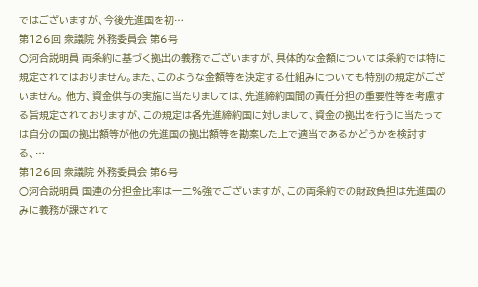ではございますが、今後先進国を初…
第126回 衆議院 外務委員会 第6号
○河合説明員 両条約に基づく拠出の義務でございますが、具体的な金額については条約では特に規定されてはおりません。また、このような金額等を決定する仕組みについても特別の規定がございません。 他方、資金供与の実施に当たりましては、先進締約国間の責任分担の重要性等を考慮する旨規定されておりますが、この規定は各先進締約国に対しまして、資金の拠出を行うに当たっては自分の国の拠出額等が他の先進国の拠出額等を勘案した上で適当であるかどうかを検討する、…
第126回 衆議院 外務委員会 第6号
○河合説明員 国連の分担金比率は一二%強でございますが、この両条約での財政負担は先進国のみに義務が課されて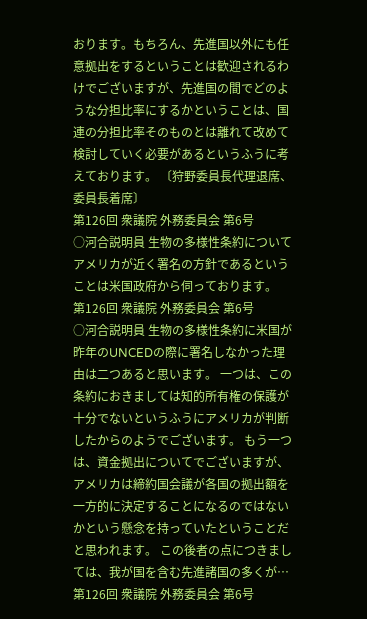おります。もちろん、先進国以外にも任意拠出をするということは歓迎されるわけでございますが、先進国の間でどのような分担比率にするかということは、国連の分担比率そのものとは離れて改めて検討していく必要があるというふうに考えております。 〔狩野委員長代理退席、委員長着席〕
第126回 衆議院 外務委員会 第6号
○河合説明員 生物の多様性条約についてアメリカが近く署名の方針であるということは米国政府から伺っております。
第126回 衆議院 外務委員会 第6号
○河合説明員 生物の多様性条約に米国が昨年のUNCEDの際に署名しなかった理由は二つあると思います。 一つは、この条約におきましては知的所有権の保護が十分でないというふうにアメリカが判断したからのようでございます。 もう一つは、資金拠出についてでございますが、アメリカは締約国会議が各国の拠出額を一方的に決定することになるのではないかという懸念を持っていたということだと思われます。 この後者の点につきましては、我が国を含む先進諸国の多くが…
第126回 衆議院 外務委員会 第6号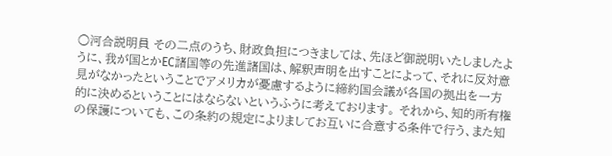○河合説明員 その二点のうち、財政負担につきましては、先ほど御説明いたしましたように、我が国とかEC諸国等の先進諸国は、解釈声明を出すことによって、それに反対意見がなかったということでアメリカが憂慮するように締約国会議が各国の拠出を一方的に決めるということにはならないというふうに考えております。 それから、知的所有権の保護についても、この条約の規定によりましてお互いに合意する条件で行う、また知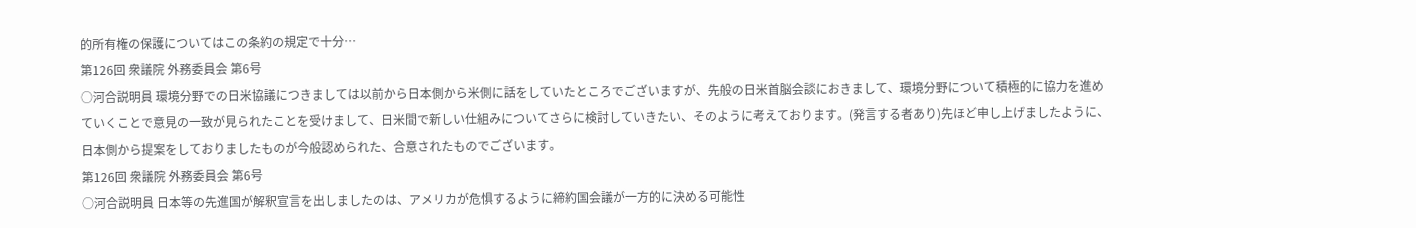的所有権の保護についてはこの条約の規定で十分…
第126回 衆議院 外務委員会 第6号
○河合説明員 環境分野での日米協議につきましては以前から日本側から米側に話をしていたところでございますが、先般の日米首脳会談におきまして、環境分野について積極的に協力を進めていくことで意見の一致が見られたことを受けまして、日米間で新しい仕組みについてさらに検討していきたい、そのように考えております。(発言する者あり)先ほど申し上げましたように、日本側から提案をしておりましたものが今般認められた、合意されたものでございます。
第126回 衆議院 外務委員会 第6号
○河合説明員 日本等の先進国が解釈宣言を出しましたのは、アメリカが危惧するように締約国会議が一方的に決める可能性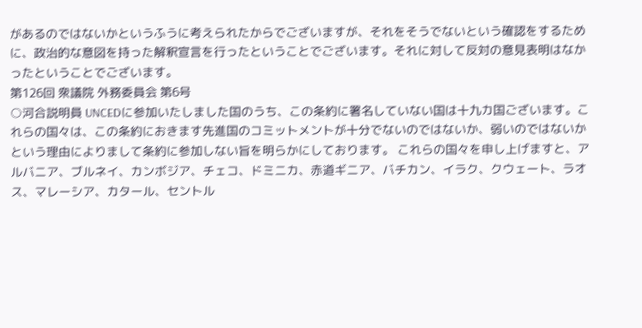があるのではないかというふうに考えられたからでございますが、それをそうでないという確認をするために、政治的な意図を持った解釈宣言を行ったということでございます。それに対して反対の意見表明はなかったということでございます。
第126回 衆議院 外務委員会 第6号
○河合説明員 UNCEDに参加いたしました国のうち、この条約に署名していない国は十九カ国ございます。これらの国々は、この条約におきます先進国のコミットメントが十分でないのではないか、弱いのではないかという理由によりまして条約に参加しない旨を明らかにしております。 これらの国々を申し上げますと、アルバニア、ブルネイ、カンボジア、チェコ、ドミニカ、赤道ギニア、バチカン、イラク、クウェート、ラオス、マレーシア、カタール、セントル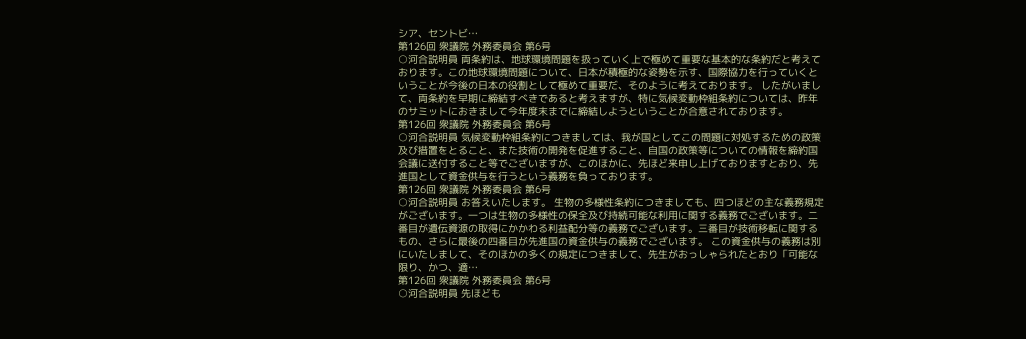シア、セントビ…
第126回 衆議院 外務委員会 第6号
○河合説明員 両条約は、地球環境問題を扱っていく上で極めて重要な基本的な条約だと考えております。この地球環境問題について、日本が積極的な姿勢を示す、国際協力を行っていくということが今後の日本の役割として極めて重要だ、そのように考えております。 したがいまして、両条約を早期に締結すべきであると考えますが、特に気候変動枠組条約については、昨年のサミットにおきまして今年度末までに締結しようということが合意されております。
第126回 衆議院 外務委員会 第6号
○河合説明員 気候変動枠組条約につきましては、我が国としてこの問題に対処するための政策及び措置をとること、また技術の開発を促進すること、自国の政策等についての情報を締約国会議に送付すること等でございますが、このほかに、先ほど来申し上げておりますとおり、先進国として資金供与を行うという義務を負っております。
第126回 衆議院 外務委員会 第6号
○河合説明員 お答えいたします。 生物の多様性条約につきましても、四つほどの主な義務規定がございます。一つは生物の多様性の保全及び持続可能な利用に関する義務でございます。二番目が遺伝資源の取得にかかわる利益配分等の義務でございます。三番目が技術移転に関するもの、さらに最後の四番目が先進国の資金供与の義務でございます。 この資金供与の義務は別にいたしまして、そのほかの多くの規定につきまして、先生がおっしゃられたとおり「可能な限り、かつ、適…
第126回 衆議院 外務委員会 第6号
○河合説明員 先ほども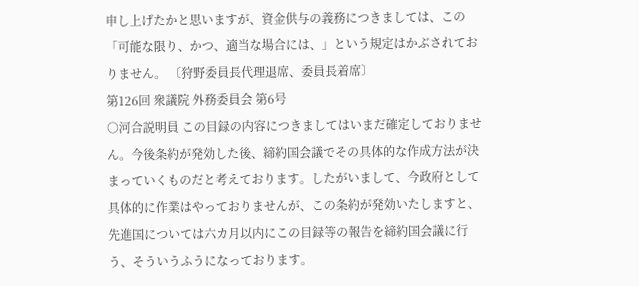申し上げたかと思いますが、資金供与の義務につきましては、この「可能な限り、かつ、適当な場合には、」という規定はかぶされておりません。 〔狩野委員長代理退席、委員長着席〕
第126回 衆議院 外務委員会 第6号
○河合説明員 この目録の内容につきましてはいまだ確定しておりません。今後条約が発効した後、締約国会議でその具体的な作成方法が決まっていくものだと考えております。したがいまして、今政府として具体的に作業はやっておりませんが、この条約が発効いたしますと、先進国については六カ月以内にこの目録等の報告を締約国会議に行う、そういうふうになっております。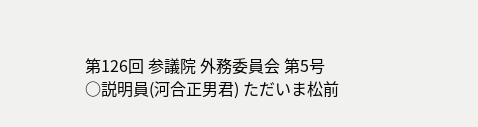第126回 参議院 外務委員会 第5号
○説明員(河合正男君) ただいま松前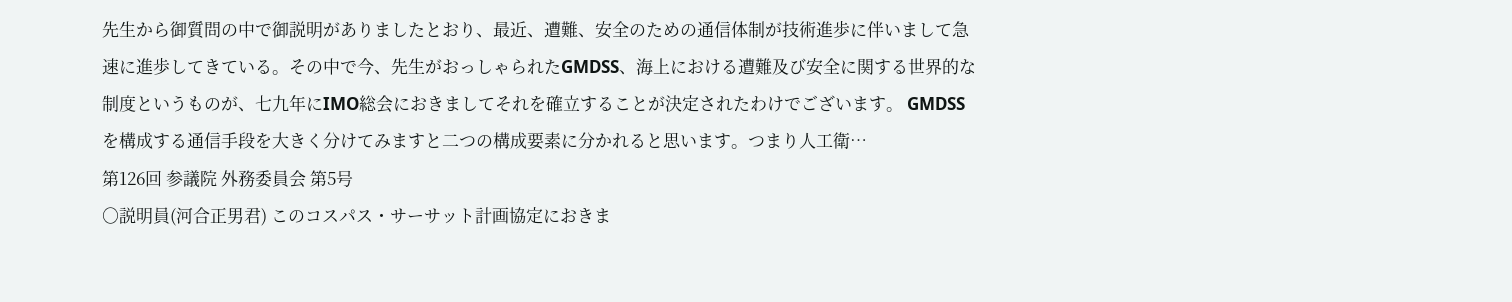先生から御質問の中で御説明がありましたとおり、最近、遭難、安全のための通信体制が技術進歩に伴いまして急速に進歩してきている。その中で今、先生がおっしゃられたGMDSS、海上における遭難及び安全に関する世界的な制度というものが、七九年にIMO総会におきましてそれを確立することが決定されたわけでございます。 GMDSSを構成する通信手段を大きく分けてみますと二つの構成要素に分かれると思います。つまり人工衛…
第126回 参議院 外務委員会 第5号
○説明員(河合正男君) このコスパス・サーサット計画協定におきま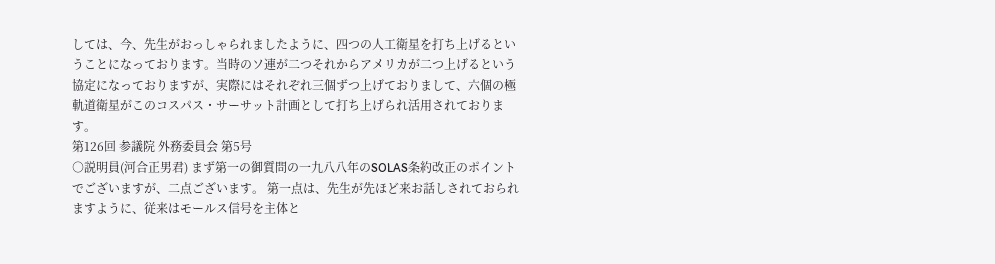しては、今、先生がおっしゃられましたように、四つの人工衛星を打ち上げるということになっております。当時のソ連が二つそれからアメリカが二つ上げるという協定になっておりますが、実際にはそれぞれ三個ずつ上げておりまして、六個の極軌道衛星がこのコスパス・サーサット計画として打ち上げられ活用されております。
第126回 参議院 外務委員会 第5号
○説明員(河合正男君) まず第一の御質問の一九八八年のSOLAS条約改正のポイントでございますが、二点ございます。 第一点は、先生が先ほど来お話しされておられますように、従来はモールス信号を主体と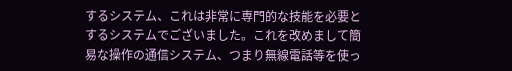するシステム、これは非常に専門的な技能を必要とするシステムでございました。これを改めまして簡易な操作の通信システム、つまり無線電話等を使っ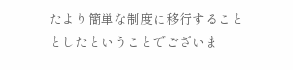たより簡単な制度に移行することとしたということでございま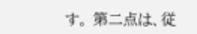す。 第二点は、従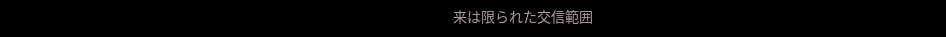来は限られた交信範囲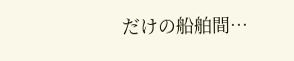だけの船舶間…